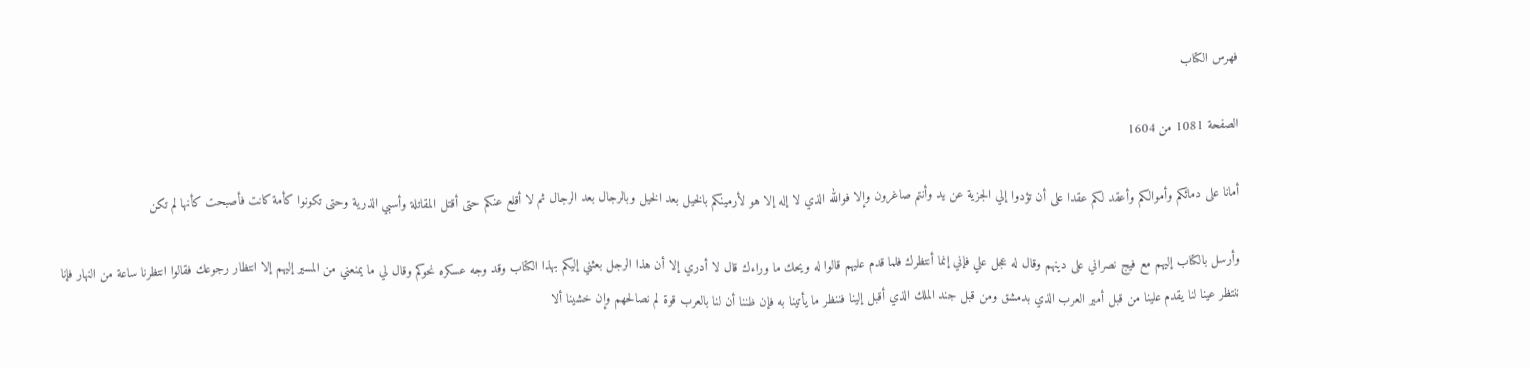فهرس الكتاب

الصفحة 1081 من 1604

أمانا على دمائكم وأموالكم وأعقد لكم عقدا على أن تؤدوا إلي الجزية عن يد وأنتم صاغرون وإلا فوالله الذي لا إله إلا هو لأرمينكم بالخيل بعد الخيل وبالرجال بعد الرجال ثم لا أقلع عنكم حتى أقتل المقاتلة وأسبي الذرية وحتى تكونوا كأمة كانت فأصبحت كأنها لم تكن

وأرسل بالكتاب إليهم مع فيج نصراني على دينهم وقال له عجل علي فإني إنما أنتظرك فلما قدم عليهم قالوا له ويحك ما وراءك قال لا أدري إلا أن هذا الرجل بعثني إليكم بهذا الكتاب وقد وجه عسكره نحوكم وقال لي ما يمنعني من المسير إليهم إلا انتظار رجوعك فقالوا انتظرنا ساعة من النهار فإنا ننتظر عينا لنا يقدم علينا من قبل أمير العرب الذي بدمشق ومن قبل جند الملك الذي أقبل إلينا فننظر ما يأتينا به فإن ظننا أن لنا بالعرب قوة لم نصالحهم وإن خشينا ألا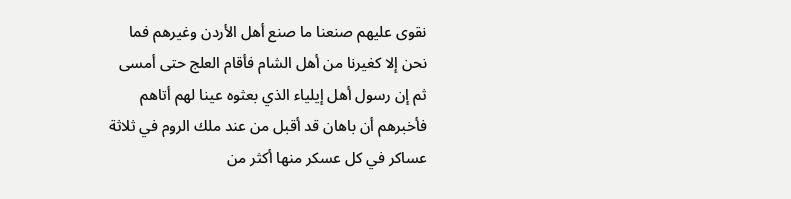نقوى عليهم صنعنا ما صنع أهل الأردن وغيرهم فما نحن إلا كغيرنا من أهل الشام فأقام العلج حتى أمسى ثم إن رسول أهل إيلياء الذي بعثوه عينا لهم أتاهم فأخبرهم أن باهان قد أقبل من عند ملك الروم في ثلاثة عساكر في كل عسكر منها أكثر من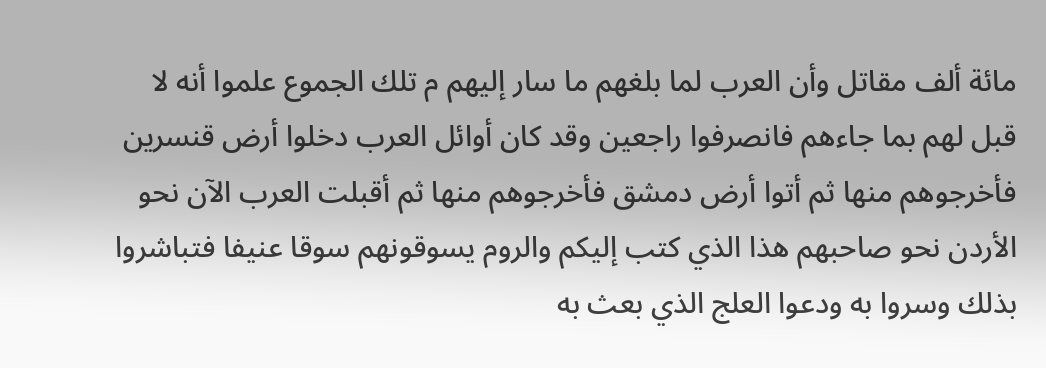مائة ألف مقاتل وأن العرب لما بلغهم ما سار إليهم م تلك الجموع علموا أنه لا قبل لهم بما جاءهم فانصرفوا راجعين وقد كان أوائل العرب دخلوا أرض قنسرين فأخرجوهم منها ثم أتوا أرض دمشق فأخرجوهم منها ثم أقبلت العرب الآن نحو الأردن نحو صاحبهم هذا الذي كتب إليكم والروم يسوقونهم سوقا عنيفا فتباشروا بذلك وسروا به ودعوا العلج الذي بعث به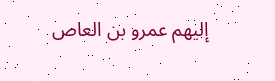إليهم عمرو بن العاص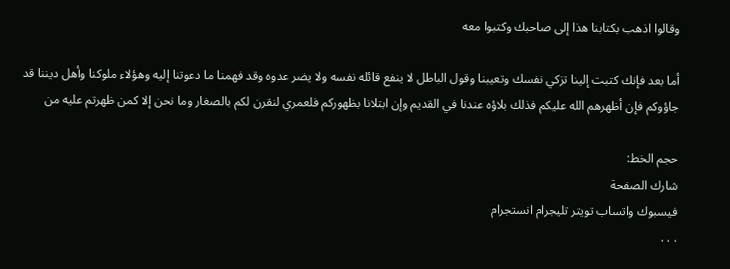وقالوا اذهب بكتابنا هذا إلى صاحبك وكتبوا معه

أما بعد فإنك كتبت إلينا تزكي نفسك وتعيبنا وقول الباطل لا ينفع قائله نفسه ولا يضر عدوه وقد فهمنا ما دعوتنا إليه وهؤلاء ملوكنا وأهل ديننا قد جاؤوكم فإن أظهرهم الله عليكم فذلك بلاؤه عندنا في القديم وإن ابتلانا بظهوركم فلعمري لنقرن لكم بالصغار وما نحن إلا كمن ظهرتم عليه من

حجم الخط:
شارك الصفحة
فيسبوك واتساب تويتر تليجرام انستجرام
. . .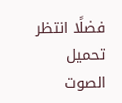فضلًا انتظر تحميل الصوت